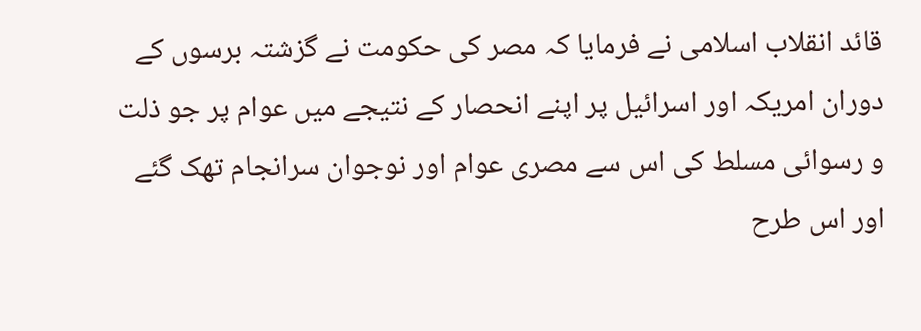قائد انقلاب اسلامی نے فرمایا کہ مصر کی حکومت نے گزشتہ برسوں کے دوران امریکہ اور اسرائیل پر اپنے انحصار کے نتیجے میں عوام پر جو ذلت و رسوائی مسلط کی اس سے مصری عوام اور نوجوان سرانجام تھک گئے اور اس طرح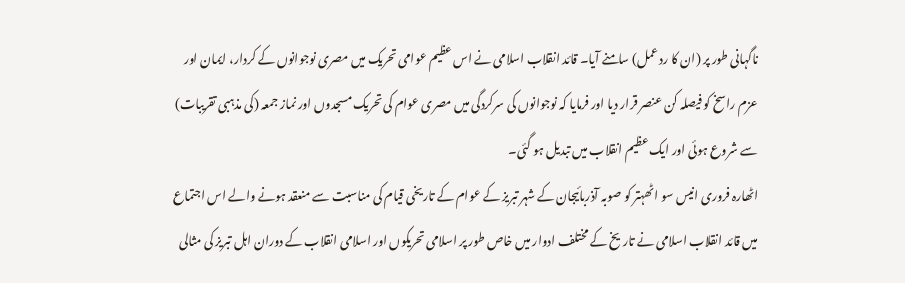ناگہانی طور پر (ان کا رد عمل) سامنے آیا۔ قائد انقلاب اسلامی نے اس عظیم عوامی تحریک میں مصری نوجوانوں کے کردار، ایمان اور عزم راسخ کو فیصلہ کن عنصر قرار دیا اور فرمایا کہ نوجوانوں کی سرکردگی میں مصری عوام کی تحریک مسجدوں اور نماز جمعہ (کی مذہبی تقریبات) سے شروع ہوئی اور ایک عظیم انقلاب میں تبدیل ہو گئی۔
اٹھارہ فروری انیس سو اٹھہتر کو صوبہ آذربائیجان کے شہر تبریز کے عوام کے تاریخی قیام کی مناسبت سے منعقد ہونے والے اس اجتماع میں قائد انقلاب اسلامی نے تاریخ کے مختلف ادوار میں خاص طور پر اسلامی تحریکوں اور اسلامی انقلاب کے دوران اہل تبریز کی مثالی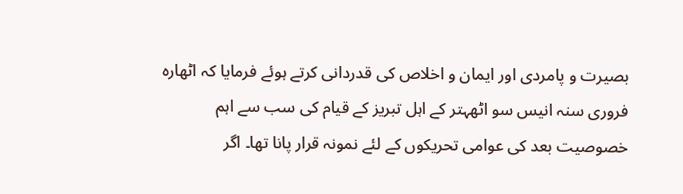بصیرت و پامردی اور ایمان و اخلاص کی قدردانی کرتے ہوئے فرمایا کہ اٹھارہ فروری سنہ انیس سو اٹھہتر کے اہل تبریز کے قیام کی سب سے اہم خصوصیت بعد کی عوامی تحریکوں کے لئے نمونہ قرار پانا تھا۔ اگر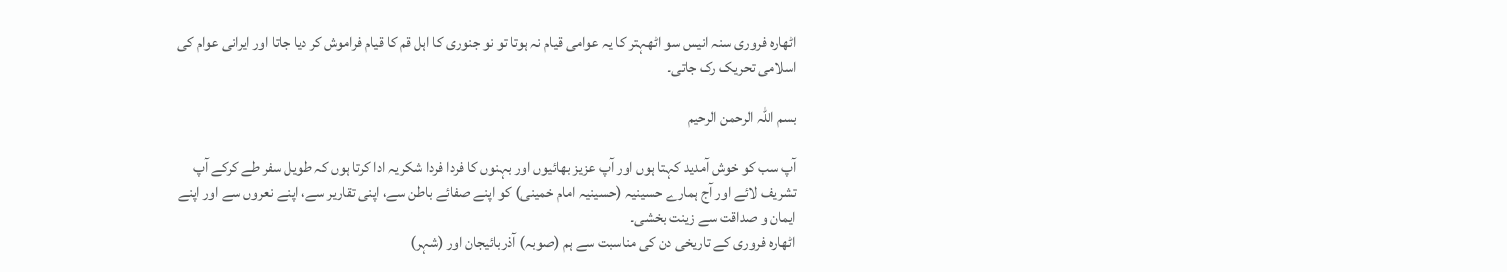اٹھارہ فروری سنہ انیس سو اٹھہتر کا یہ عوامی قیام نہ ہوتا تو نو جنوری کا اہل قم کا قیام فراموش کر دیا جاتا اور ایرانی عوام کی اسلامی تحریک رک جاتی۔

بسم اللہ الرحمن الرحیم

آپ سب کو خوش آمدید کہتا ہوں اور آپ عزیز بھائيوں اور بہنوں کا فردا فردا شکریہ ادا کرتا ہوں کہ طویل سفر طے کرکے آپ تشریف لائے اور آج ہمارے حسینیہ (حسینیہ امام خمینی) کو اپنے صفائے باطن سے، اپنی تقاریر سے، اپنے نعروں سے اور اپنے ایمان و صداقت سے زینت بخشی۔
اٹھارہ فروری کے تاریخی دن کی مناسبت سے ہم (صوبہ) آذربائيجان اور (شہر)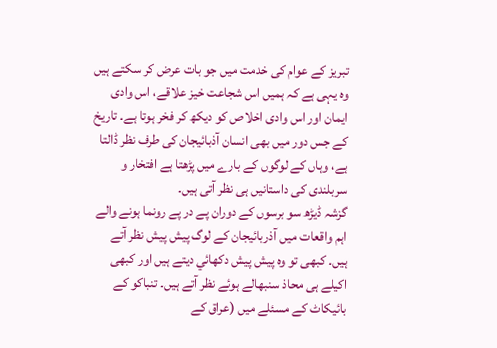تبریز کے عوام کی خدمت میں جو بات عرض کر سکتے ہیں وہ یہی ہے کہ ہمیں اس شجاعت خیز علاقے، اس وادی ایمان اور اس وادی اخلاص کو دیکھ کر فخر ہوتا ہے۔ تاریخ کے جس دور میں بھی انسان آذبائیجان کی طرف نظر ڈالتا ہے، وہاں کے لوگوں کے بارے میں پڑھتا ہے افتخار و سربلندی کی داستانیں ہی نظر آتی ہیں۔
گزشہ ڈیڑھ سو برسوں کے دوران پے در پے رونما ہونے والے اہم واقعات میں آذربائیجان کے لوگ پیش پیش نظر آتے ہیں۔ کبھی تو وہ پیش پیش دکھائي دیتے ہیں اور کبھی اکیلے ہی محاذ سنبھالے ہوئے نظر آتے ہیں۔ تنباکو کے بائيکاٹ کے مسئلے میں (عراق کے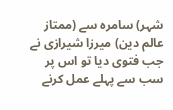شہر) سامرہ سے (ممتاز عالم دین) میرزا شیرازی نے جب فتوی دیا تو اس پر سب سے پہلے عمل کرنے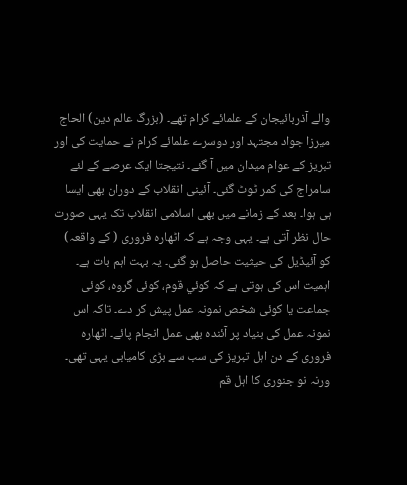والے آذربائیجان کے علمائے کرام تھے۔ (بزرگ عالم دین) الحاج میرزا جواد مجتہد اور دوسرے علمائے کرام نے حمایت کی اور تبریز کے عوام میدان میں آ گئے۔ نتیجتا ایک عرصے کے لئے سامراج کی کمر ٹوٹ گئی۔ آئینی انقلاب کے دوران بھی ایسا ہی ہوا۔ بعد کے زمانے میں بھی اسلامی انقلاب تک یہی صورت حال نظر آتی ہے۔ یہی وجہ ہے کہ اٹھارہ فروری ( کے واقعہ) کو آئيڈیل کی حیثیت حاصل ہو گئی۔ یہ بہت اہم بات ہے۔ اہمیت اس کی ہوتی ہے کہ کوئي قوم، کوئی گروہ، کوئی جماعت یا کوئی شخص نمونہ عمل پیش کر دے۔ تاکہ اس نمونہ عمل کی بنیاد پر آئندہ بھی عمل انجام پائے۔ اٹھارہ فروری کے دن اہل تبریز کی سب سے بڑی کامیابی یہی تھی۔ ورنہ نو جنوری کا اہل قم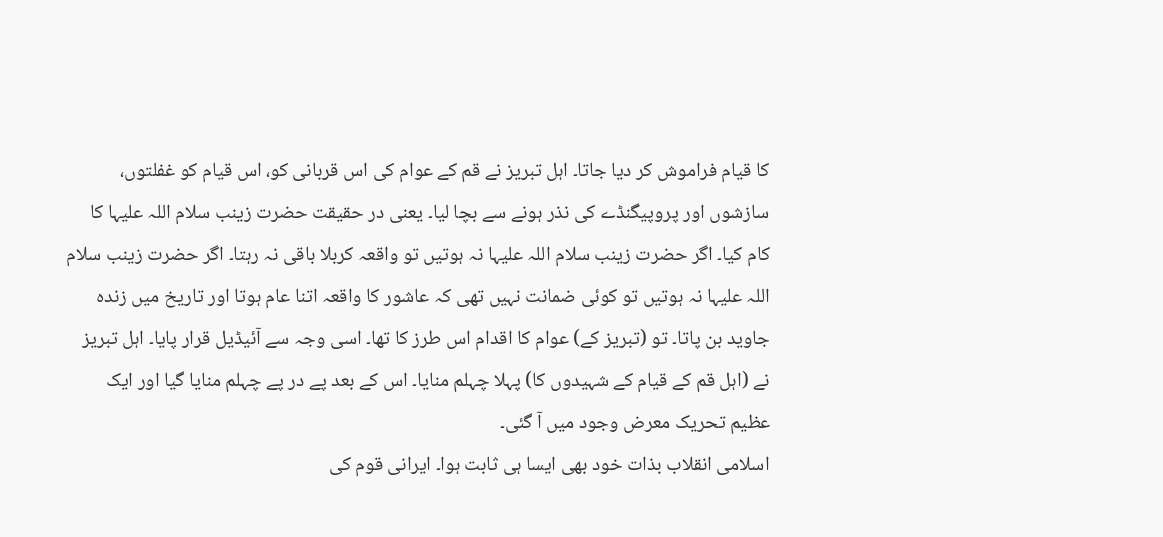کا قیام فراموش کر دیا جاتا۔ اہل تبریز نے قم کے عوام کی اس قربانی کو، اس قیام کو غفلتوں، سازشوں اور پروپیگنڈے کی نذر ہونے سے بچا لیا۔ یعنی در حقیقت حضرت زینب سلام اللہ علیہا کا کام کیا۔ اگر حضرت زینب سلام اللہ علیہا نہ ہوتیں تو واقعہ کربلا باقی نہ رہتا۔ اگر حضرت زینب سلام اللہ علیہا نہ ہوتیں تو کوئی ضمانت نہیں تھی کہ عاشور کا واقعہ اتنا عام ہوتا اور تاریخ میں زندہ جاوید بن پاتا۔ تو (تبریز کے) عوام کا اقدام اس طرز کا تھا۔ اسی وجہ سے آئيڈیل قرار پایا۔ اہل تبریز نے (اہل قم کے قیام کے شہیدوں کا) پہلا چہلم منایا۔ اس کے بعد پے در پے چہلم منایا گیا اور ایک عظیم تحریک معرض وجود میں آ گئی۔
اسلامی انقلاب بذات خود بھی ایسا ہی ثابت ہوا۔ ایرانی قوم کی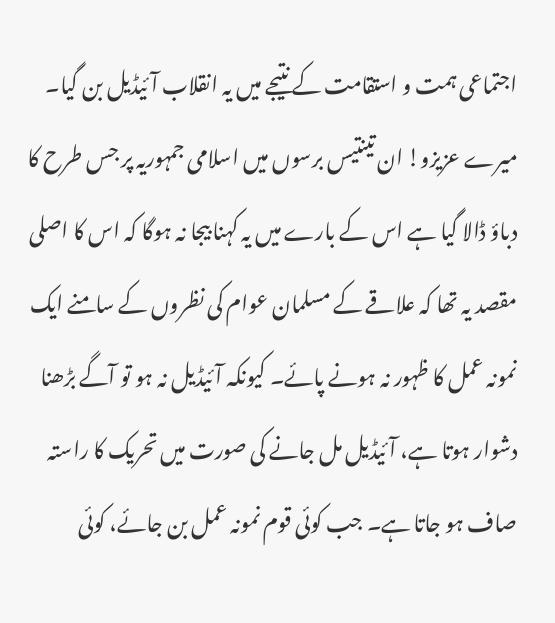اجتماعی ہمت و استقامت کے نتیجے میں یہ انقلاب آئیڈیل بن گيا۔ میرے عزیزو! ان تینتیس برسوں میں اسلامی جمہوریہ پر جس طرح کا دباؤ ڈالا گیا ہے اس کے بارے میں یہ کہنا بیجا نہ ہوگا کہ اس کا اصلی مقصد یہ تھا کہ علاقے کے مسلمان عوام کی نظروں کے سامنے ایک نمونہ عمل کا ظہور نہ ہونے پائے۔ کیونکہ آئیڈیل نہ ہو تو آگے بڑھنا دشوار ہوتا ہے، آئیڈیل مل جانے کی صورت میں تحریک کا راستہ صاف ہو جاتا ہے۔ جب کوئی قوم نمونہ عمل بن جائے، کوئی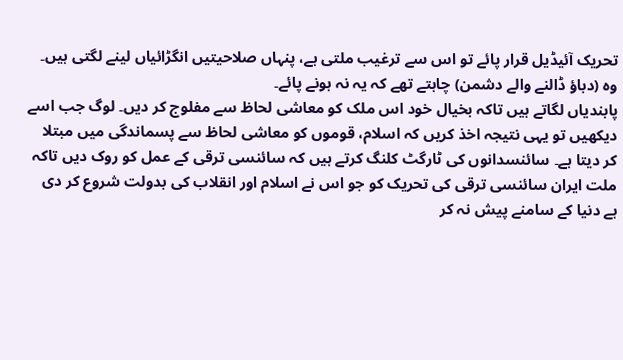تحریک آئيڈیل قرار پائے تو اس سے ترغیب ملتی ہے، پنہاں صلاحیتیں انگڑائياں لینے لگتی ہیں۔ وہ (دباؤ ڈالنے والے دشمن) چاہتے تھے کہ یہ نہ ہونے پائے۔
پابندیاں لگاتے ہیں تاکہ بخیال خود اس ملک کو معاشی لحاظ سے مفلوج کر دیں۔ لوگ جب اسے دیکھیں تو یہی نتیجہ اخذ کریں کہ اسلام، قوموں کو معاشی لحاظ سے پسماندگی میں مبتلا کر دیتا ہے۔ سائنسدانوں کی ٹارگٹ کلنگ کرتے ہیں کہ سائنسی ترقی کے عمل کو روک دیں تاکہ ملت ایران سائنسی ترقی کی تحریک کو جو اس نے اسلام اور انقلاب کی بدولت شروع کر دی ہے دنیا کے سامنے پیش نہ کر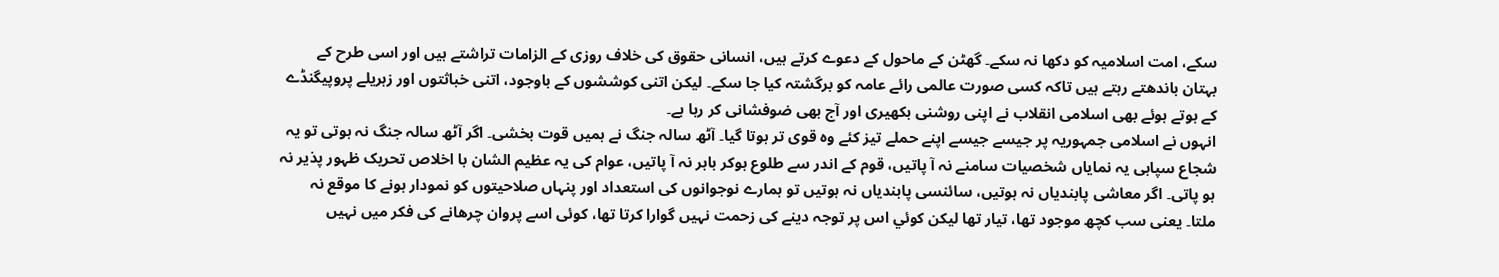سکے، امت اسلامیہ کو دکھا نہ سکے۔ گھٹن کے ماحول کے دعوے کرتے ہیں، انسانی حقوق کی خلاف روزی کے الزامات تراشتے ہیں اور اسی طرح کے بہتان باندھتے رہتے ہیں تاکہ کسی صورت عالمی رائے عامہ کو برگشتہ کیا جا سکے۔ لیکن اتنی کوششوں کے باوجود، اتنی خباثتوں اور زہریلے پروپیگنڈے کے ہوتے ہوئے بھی اسلامی انقلاب نے اپنی روشنی بکھیری اور آج بھی ضوفشانی کر رہا ہے۔
انہوں نے اسلامی جمہوریہ پر جیسے جیسے اپنے حملے تیز کئے وہ قوی تر ہوتا گیا۔ آٹھ سالہ جنگ نے ہمیں قوت بخشی۔ اگر آٹھ سالہ جنگ نہ ہوتی تو یہ شجاع سپاہی یہ نمایاں شخصیات سامنے نہ آ پاتیں، قوم کے اندر سے طلوع ہوکر باہر نہ آ پاتیں، عوام کی یہ عظیم الشان با اخلاص تحریک ظہور پذیر نہ ہو پاتی۔ اگر معاشی پابندیاں نہ ہوتیں، سائنسی پابندیاں نہ ہوتیں تو ہمارے نوجوانوں کی استعداد اور پنہاں صلاحیتوں کو نمودار ہونے کا موقع نہ ملتا۔ یعنی سب کچھ موجود تھا، تیار تھا لیکن کوئي اس پر توجہ دینے کی زحمت نہیں گوارا کرتا تھا، کوئی اسے پروان چرھانے کی فکر میں نہیں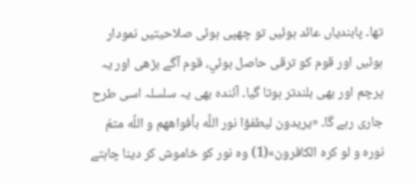تھا۔ پابندیاں عائد ہوئيں تو چھپی ہوئی صلاحیتیں نمودار ہوئيں اور قوم کو ترقی حاصل ہوئي، قوم آگے بڑھی اور یہ پرچم اور بھی بلندتر ہوتا گیا۔ آئندہ بھی یہ سلسلہ اسی طرح جاری رہے گا۔ «يريدون ليطفؤا نور اللَّه بأفواههم و اللَّه متمّ نوره و لو كره الكافرون»(1) وہ نور کو خاموش کر دینا چاہتے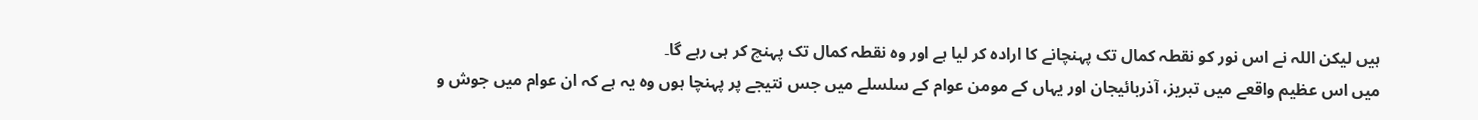ہیں لیکن اللہ نے اس نور کو نقطہ کمال تک پہنچانے کا ارادہ کر لیا ہے اور وہ نقطہ کمال تک پہنچ کر ہی رہے گا۔
میں اس عظیم واقعے میں تبریز، آذربائیجان اور یہاں کے مومن عوام کے سلسلے میں جس نتیجے پر پہنچا ہوں وہ یہ ہے کہ ان عوام میں جوش و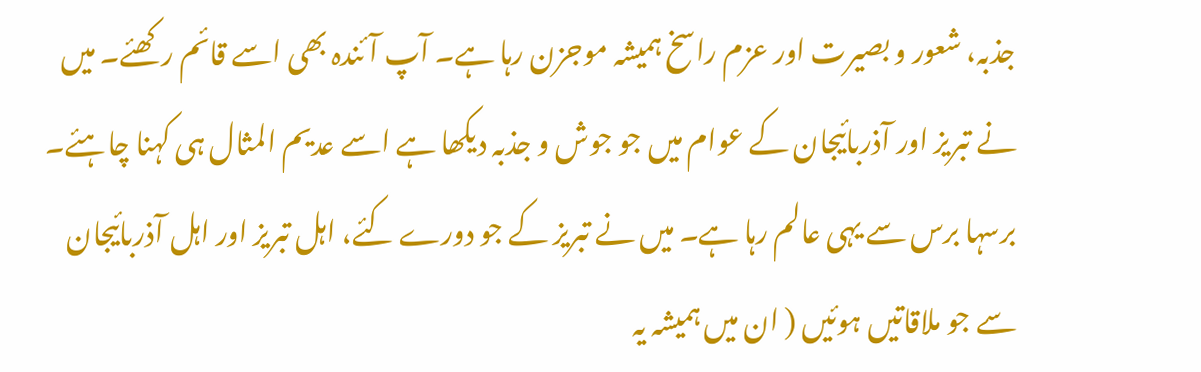جذبہ، شعور و بصیرت اور عزم راسخ ہمیشہ موجزن رہا ہے۔ آپ آئندہ بھی اسے قائم رکھئے۔ میں نے تبریز اور آذربائیجان کے عوام میں جو جوش و جذبہ دیکھا ہے اسے عدیم المثال ہی کہنا چاہئے۔ برسہا برس سے یہی عالم رہا ہے۔ میں نے تبریز کے جو دورے کئے، اہل تبریز اور اہل آذربائيجان سے جو ملاقاتیں ہوئیں ( ان میں ہمیشہ یہ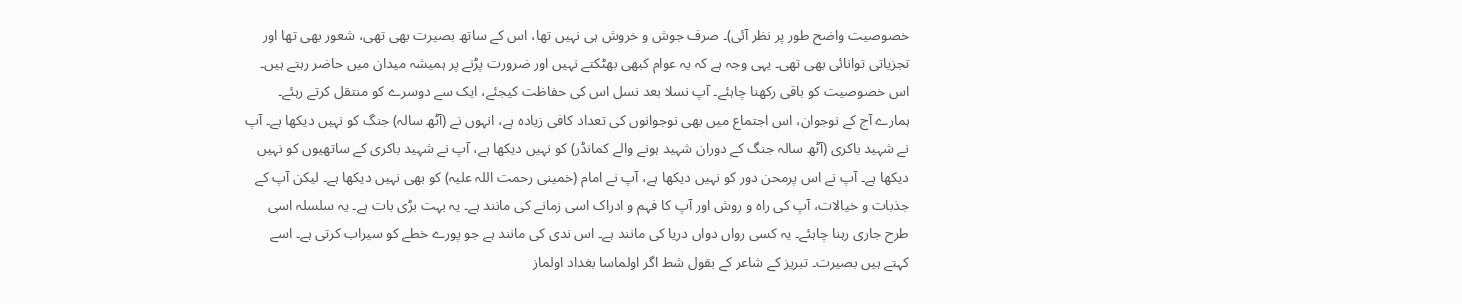خصوصیت واضح طور پر نظر آئی)۔ صرف جوش و خروش ہی نہیں تھا، اس کے ساتھ بصیرت بھی تھی، شعور بھی تھا اور تجزیاتی توانائی بھی تھی۔ یہی وجہ ہے کہ یہ عوام کبھی بھٹکتے نہیں اور ضرورت پڑنے پر ہمیشہ میدان میں حاضر رہتے ہیں۔ اس خصوصیت کو باقی رکھنا چاہئے۔ آپ نسلا بعد نسل اس کی حفاظت کیجئے، ایک سے دوسرے کو منتقل کرتے رہئے۔
ہمارے آج کے نوجوان، اس اجتماع میں بھی نوجوانوں کی تعداد کافی زیادہ ہے، انہوں نے (آٹھ سالہ) جنگ کو نہیں دیکھا ہے۔ آپ نے شہید باکری (آٹھ سالہ جنگ کے دوران شہید ہونے والے کمانڈر) کو نہیں دیکھا ہے، آپ نے شہید باکری کے ساتھیوں کو نہیں دیکھا ہے۔ آپ نے اس پرمحن دور کو نہیں دیکھا ہے، آپ نے امام (خمینی رحمت اللہ علیہ) کو بھی نہیں دیکھا ہے۔ لیکن آپ کے جذبات و خیالات، آپ کی راہ و روش اور آپ کا فہم و ادراک اسی زمانے کی مانند ہے۔ یہ بہت بڑی بات ہے۔ یہ سلسلہ اسی طرح جاری رہنا چاہئے۔ یہ کسی رواں دواں دریا کی مانند ہے۔ اس ندی کی مانند ہے جو پورے خطے کو سیراب کرتی ہے۔ اسے کہتے ہیں بصیرت۔ تبریز کے شاعر کے بقول شط اگر اولماسا بغداد اولماز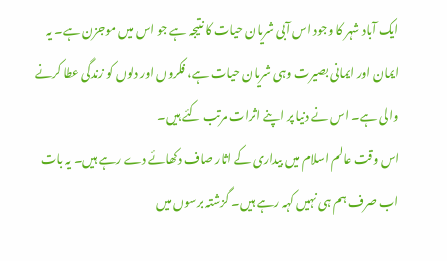ایک آباد شہر کا وجود اس آبی شریان حیات کا نتیجہ ہے جو اس میں موجزن ہے۔ یہ ایمان اور ایمانی بصیرت وہی شریان حیات ہے، فکروں اور دلوں کو زندگی عطا کرنے والی ہے۔ اس نے دنیا پر اپنے اثرات مرتب کئے ہیں۔
اس وقت عالم اسلام میں بیداری کے اثار صاف دکھائے دے رہے ہیں۔ یہ بات اب صرف ہم ہی نہیں کہہ رہے ہیں۔ گزشتہ برسوں میں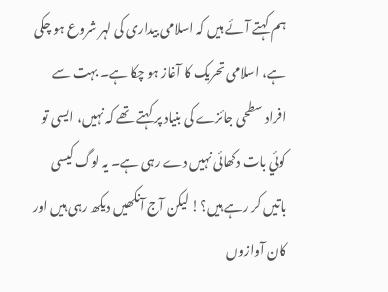ہم کہتے آئے ہیں کہ اسلامی بیداری کی لہر شروع ہو چکی ہے، اسلامی تحریک کا آغاز ہو چکا ہے۔ بہت سے افراد سطحی جائزے کی بنیاد پر کہتے تھے کہ نہیں، ایسی تو کوئي بات دکھائی نہیں دے رہی ہے۔ یہ لوگ کیسی باتیں کر رہے ہیں؟! لیکن آج آنکھیں دیکھ رہی ہیں اور کان آوازوں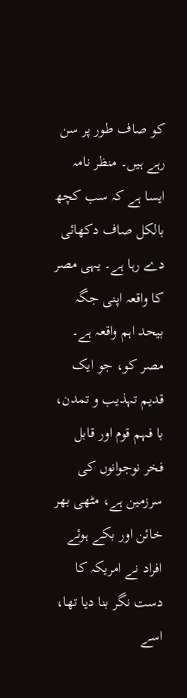کو صاف طور پر سن رہے ہیں۔ منظر نامہ ایسا ہے کہ سب کچھ بالکل صاف دکھائی دے رہا ہے۔ یہی مصر کا واقعہ اپنی جگہ بیحد اہم واقعہ ہے۔ مصر کو، جو ایک قدیم تہذیب و تمدن، با فہم قوم اور قابل فخر نوجوانوں کی سرزمین ہے، مٹھی بھر خائن اور بکے ہوئے افراد نے امریکہ کا دست نگر بنا دیا تھا، اسے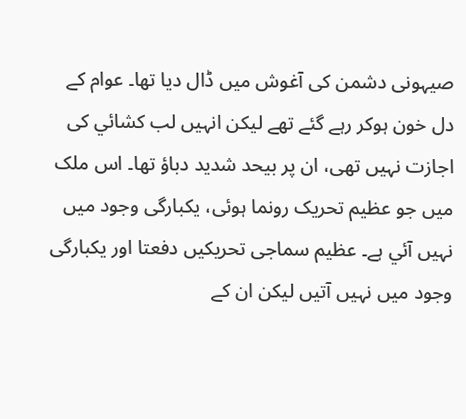صیہونی دشمن کی آغوش میں ڈال دیا تھا۔ عوام کے دل خون ہوکر رہے گئے تھے لیکن انہیں لب کشائي کی اجازت نہیں تھی، ان پر بیحد شدید دباؤ تھا۔ اس ملک میں جو عظیم تحریک رونما ہوئی، یکبارگی وجود میں نہیں آئي ہے۔ عظیم سماجی تحریکیں دفعتا اور یکبارگی وجود میں نہیں آتیں لیکن ان کے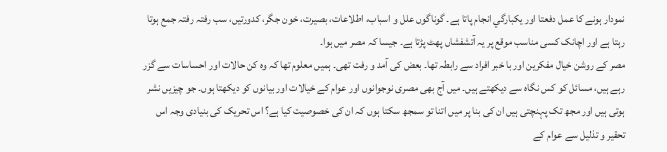نمودار ہونے کا عمل دفعتا اور یکبارگي انجام پاتا ہے۔ گوناگوں علل و اسباب، اطلاعات، بصیرت، خون جگر، کدورتیں، سب رفتہ رفتہ جمع ہوتا رہتا ہے اور اچانک کسی مناسب موقع پر یہ آتشفشاں پھٹ پڑتا ہے۔ جیسا کہ مصر میں ہوا۔
مصر کے روشن خیال مفکرین اور با خبر افراد سے رابطہ تھا۔ بعض کی آمد و رفت تھی۔ ہمیں معلوم تھا کہ وہ کن حالات اور احساسات سے گزر رہے ہیں، مسائل کو کس نگاہ سے دیکھتے ہیں۔ میں آج بھی مصری نوجوانوں اور عوام کے خیالات اور بیانوں کو دیکھتا ہوں۔ جو چیزیں نشر ہوتی ہیں اور مجھ تک پہنچتی ہیں ان کی بنا پر میں اتنا تو سمجھ سکتا ہوں کہ ان کی خصوصیت کیا ہے؟ اس تحریک کی بنیادی وجہ اس تحقیر و تذلیل سے عوام کے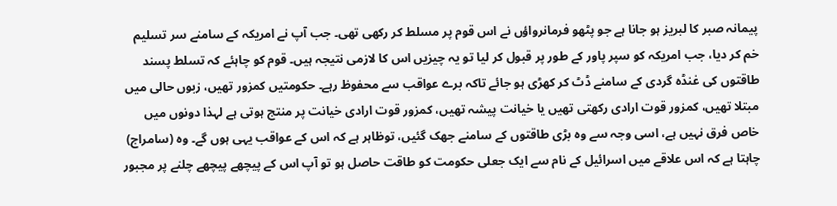پیمانہ صبر کا لبریز ہو جانا ہے جو پٹھو فرمانرواؤں نے اس قوم پر مسلط کر رکھی تھی۔ جب آپ نے امریکہ کے سامنے سر تسلیم خم کر دیا، جب امریکہ کو سپر پاور کے طور پر قبول کر لیا تو یہ چیزیں اس کا لازمی نتیجہ ہیں۔ قوم کو چاہئے کہ تسلط پسند طاقتوں کی غنڈہ گردی کے سامنے ڈٹ کر کھڑی ہو جائے تاکہ برے عواقب سے محفوظ رہے۔ حکومتیں کمزور تھیں، زبوں حالی میں مبتلا تھیں، کمزور قوت ارادی رکھتی تھیں یا خیانت پیشہ تھیں، کمزور قوت ارادی خیانت پر منتج ہوتی ہے لہذا دونوں میں خاص فرق نہیں ہے، اسی وجہ سے وہ بڑی طاقتوں کے سامنے جھک گئیں، توظاہر ہے کہ اس کے عواقب یہی ہوں گے۔ وہ (سامراج) چاہتا ہے کہ اس علاقے میں اسرائیل کے نام سے ایک جعلی حکومت کو طاقت حاصل ہو تو آپ اس کے پیچھے پیچھے چلنے پر مجبور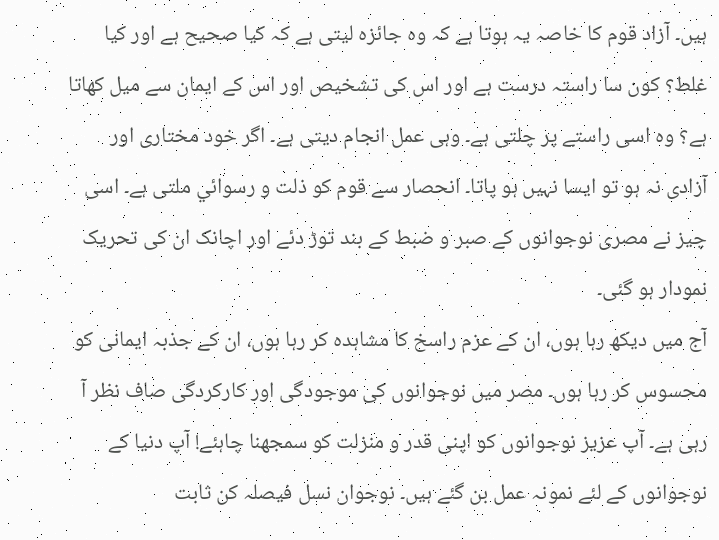ہیں۔ آزاد قوم کا خاصہ یہ ہوتا ہے کہ وہ جائزہ لیتی ہے کہ کیا صحیح ہے اور کیا غلط؟ کون سا راستہ درست ہے اور اس کی تشخیص اور اس کے ایمان سے میل کھاتا ہے؟ وہ اسی راستے پر چلتی ہے۔ وہی عمل انجام دیتی ہے۔ اگر خود مختاری اور آزادی نہ ہو تو ایسا نہیں ہو پاتا۔ انحصار سے قوم کو ذلت و رسوائي ملتی ہے۔ اسی چیز نے مصری نوجوانوں کے صبر و ضبط کے بند توڑ دئے اور اچانک ان کی تحریک نمودار ہو گئی۔
آج میں دیکھ رہا ہوں، ان کے عزم راسخ کا مشاہدہ کر رہا ہوں، ان کے جذبہ ایمانی کو محسوس کر رہا ہوں۔ مصر میں نوجوانوں کی موجودگی اور کارکردگی صاف نظر آ رہی ہے۔ آپ عزیز نوجوانوں کو اپنی قدر و منزلت کو سمجھنا چاہئے! آپ دنیا کے نوجوانوں کے لئے نمونہ عمل بن گئے ہیں۔ نوجوان نسل فیصلہ کن ثابت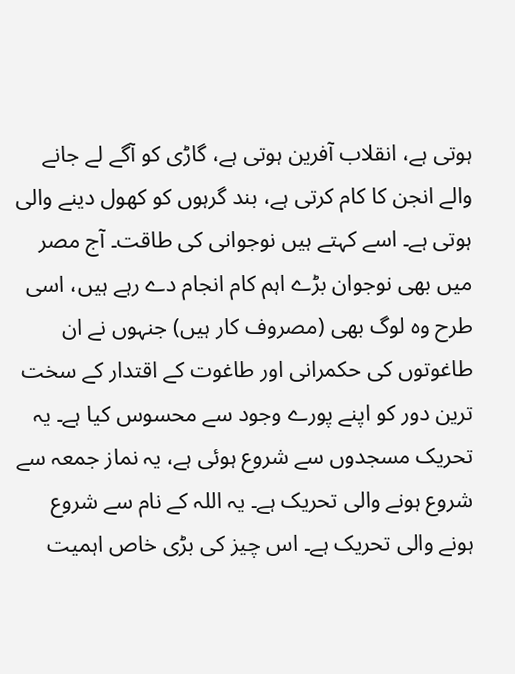ہوتی ہے، انقلاب آفرین ہوتی ہے، گاڑی کو آگے لے جانے والے انجن کا کام کرتی ہے، بند گرہوں کو کھول دینے والی ہوتی ہے۔ اسے کہتے ہیں نوجوانی کی طاقت۔ آج مصر میں بھی نوجوان بڑے اہم کام انجام دے رہے ہیں، اسی طرح وہ لوگ بھی (مصروف کار ہیں) جنہوں نے ان طاغوتوں کی حکمرانی اور طاغوت کے اقتدار کے سخت ترین دور کو اپنے پورے وجود سے محسوس کیا ہے۔ یہ تحریک مسجدوں سے شروع ہوئی ہے، یہ نماز جمعہ سے شروع ہونے والی تحریک ہے۔ یہ اللہ کے نام سے شروع ہونے والی تحریک ہے۔ اس چیز کی بڑی خاص اہمیت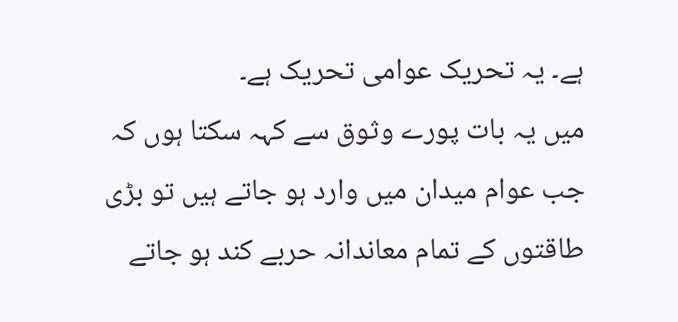ہے۔ یہ تحریک عوامی تحریک ہے۔
میں یہ بات پورے وثوق سے کہہ سکتا ہوں کہ جب عوام میدان میں وارد ہو جاتے ہیں تو بڑی طاقتوں کے تمام معاندانہ حربے کند ہو جاتے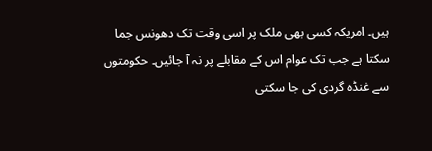ہیں۔ امریکہ کسی بھی ملک پر اسی وقت تک دھونس جما سکتا ہے جب تک عوام اس کے مقابلے پر نہ آ جائيں۔ حکومتوں سے غنڈہ گردی کی جا سکتی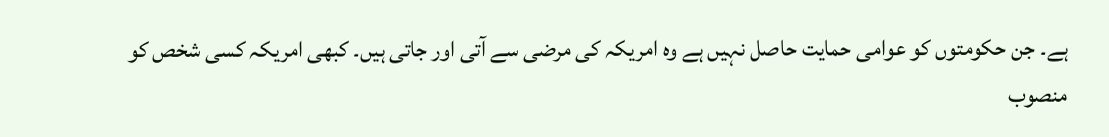ہے۔ جن حکومتوں کو عوامی حمایت حاصل نہیں ہے وہ امریکہ کی مرضی سے آتی اور جاتی ہیں۔ کبھی امریکہ کسی شخص کو منصوب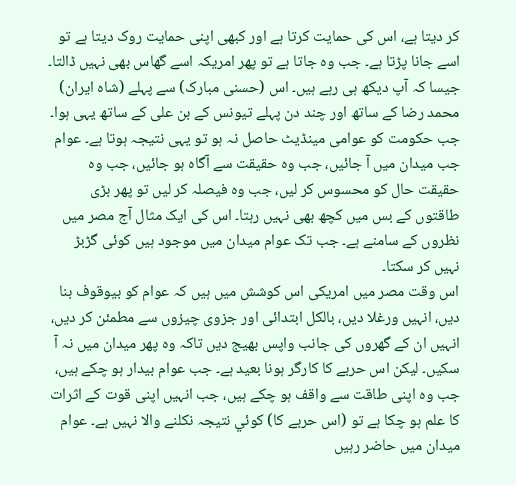کر دیتا ہے، اس کی حمایت کرتا ہے اور کبھی اپنی حمایت روک دیتا ہے تو اسے جانا پڑتا ہے۔ جب وہ جاتا ہے تو پھر امریکہ اسے گھاس بھی نہیں ڈالتا۔ جیسا کہ آپ دیکھ ہی رہے ہیں۔ اس (حسنی مبارک) سے پہلے (شاہ ایران) محمد رضا کے ساتھ اور چند دن پہلے تیونس کے بن علی کے ساتھ یہی ہوا۔ جب حکومت کو عوامی مینڈیٹ حاصل نہ ہو تو یہی نتیجہ ہوتا ہے۔ عوام جب میدان میں آ جائیں، جب وہ حقیقت سے آگاہ ہو جائیں، جب وہ حقیقت حال کو محسوس کر لیں، جب وہ فیصلہ کر لیں تو پھر بڑی طاقتوں کے بس میں کچھ بھی نہیں رہتا۔ اس کی ایک مثال آج مصر میں نظروں کے سامنے ہے۔ جب تک عوام میدان میں موجود ہیں کوئی گڑبڑ نہیں کر سکتا۔
اس وقت مصر میں امریکی اس کوشش میں ہیں کہ عوام کو بیوقوف بنا دیں، انہیں ورغلا دیں، بالکل ابتدائی اور جزوی چیزوں سے مطمئن کر دیں، انہیں ان کے گھروں کی جانب واپس بھیج دیں تاکہ وہ پھر میدان میں نہ آ سکیں۔ لیکن اس حربے کا کارگر ہونا بعید ہے۔ جب عوام بیدار ہو چکے ہیں، جب وہ اپنی طاقت سے واقف ہو چکے ہیں، جب انہیں اپنی قوت کے اثرات کا علم ہو چکا ہے تو (اس حربے کا) کوئي نتیجہ نکلنے والا نہیں ہے۔ عوام میدان میں حاضر رہیں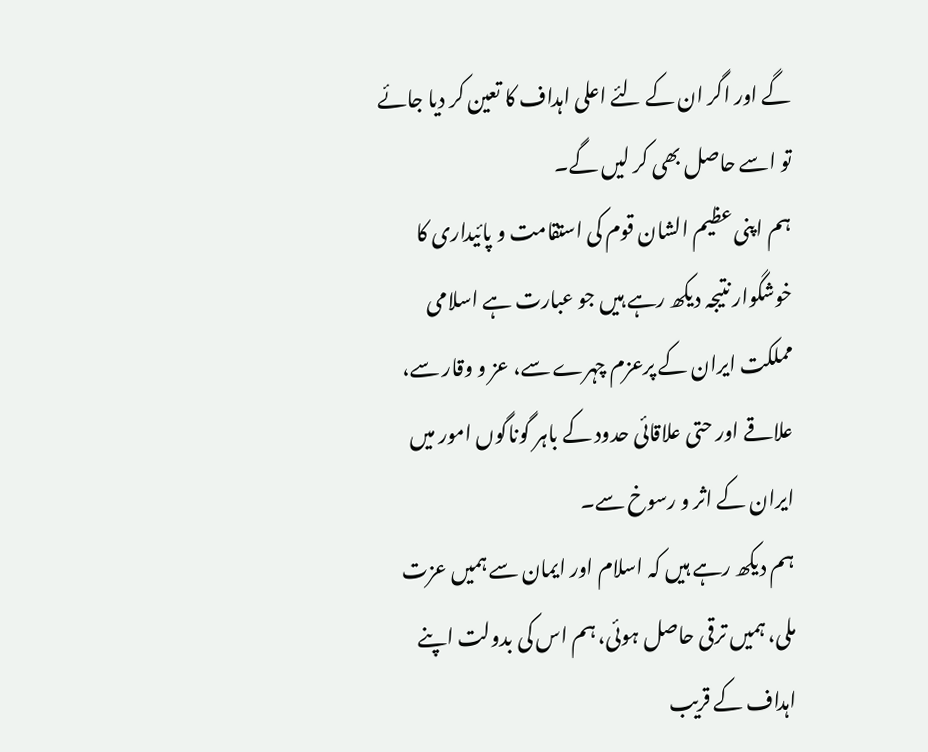گے اور اگر ان کے لئے اعلی اہداف کا تعین کر دیا جائے تو اسے حاصل بھی کر لیں گے۔
ہم اپنی عظیم الشان قوم کی استقامت و پائيداری کا خوشگوار نتیجہ دیکھ رہے ہیں جو عبارت ہے اسلامی مملکت ایران کے پرعزم چہرے سے، عز و وقار سے، علاقے اور حتی علاقائی حدود کے باہر گوناگوں امور میں ایران کے اثر و رسوخ سے۔
ہم دیکھ رہے ہیں کہ اسلام اور ایمان سے ہمیں عزت ملی، ہمیں ترقی حاصل ہوئی، ہم اس کی بدولت اپنے اہداف کے قریب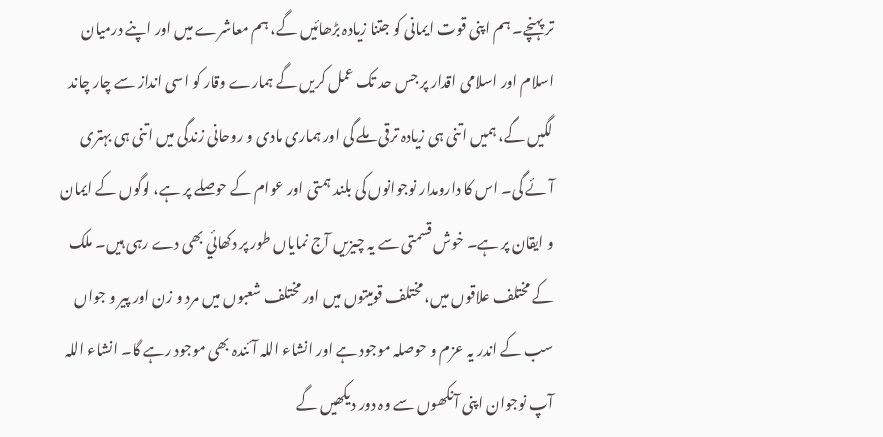تر پہنچے۔ ہم اپنی قوت ایمانی کو جتنا زیادہ بڑھائيں گے، ہم معاشرے میں اور اپنے درمیان اسلام اور اسلامی اقدار پر جس حد تک عمل کریں گے ہمارے وقار کو اسی انداز سے چار چاند لگیں گے، ہمیں اتنی ہی زیادہ ترقی ملے گی اور ہماری مادی و روحانی زندگی میں اتنی ہی بہتری آئے گی۔ اس کا دارومدار نوجوانوں کی بلند ہمتی اور عوام کے حوصلے پر ہے، لوگوں کے ایمان و ایقان پر ہے۔ خوش قسمتی سے یہ چیزیں آج نمایاں طور پر دکھائي بھی دے رہی ہیں۔ ملک کے مختلف علاقوں میں، مختلف قومیتوں میں اور مختلف شعبوں میں مرد و زن اور پیر و جواں سب کے اندر یہ عزم و حوصلہ موجود ہے اور انشاء اللہ آئندہ بھی موجود رہے گا۔ انشاء اللہ آپ نوجوان اپنی آنکھوں سے وہ دور دیکھیں گے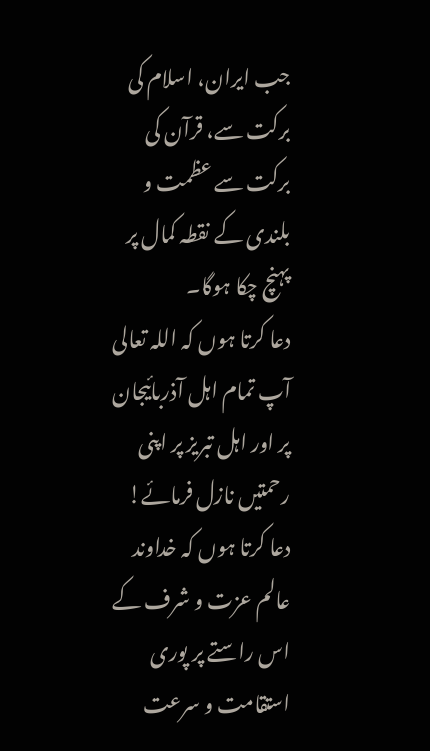جب ایران، اسلام کی برکت سے، قرآن کی برکت سے عظمت و بلندی کے نقطہ کمال پر پہنچ چکا ہوگا۔
دعا کرتا ہوں کہ اللہ تعالی آپ تمام اہل آذربائيجان پر اور اہل تبریز پر اپنی رحمتیں نازل فرمائے! دعا کرتا ہوں کہ خداوند عالم عزت و شرف کے اس راستے پر پوری استقامت و سرعت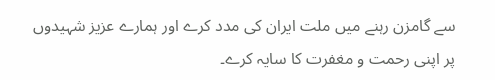سے گامزن رہنے میں ملت ایران کی مدد کرے اور ہمارے عزیز شہیدوں پر اپنی رحمت و مغفرت کا سایہ کرے۔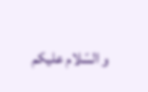و السّلام عليكم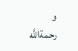و رحمةاللَّه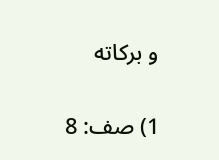و بركاته‌

1) صف: 8